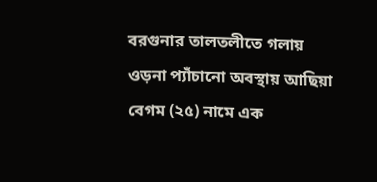বরগুনার তালতলীতে গলায় ওড়না প্যাঁচানো অবস্থায় আছিয়া বেগম (২৫) নামে এক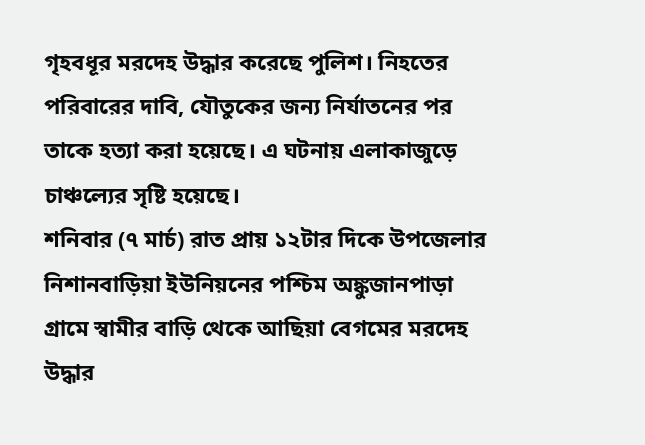গৃহবধূর মরদেহ উদ্ধার করেছে পুলিশ। নিহতের পরিবারের দাবি, যৌতুকের জন্য নির্যাতনের পর তাকে হত্যা করা হয়েছে। এ ঘটনায় এলাকাজুড়ে চাঞ্চল্যের সৃষ্টি হয়েছে।
শনিবার (৭ মার্চ) রাত প্রায় ১২টার দিকে উপজেলার নিশানবাড়িয়া ইউনিয়নের পশ্চিম অঙ্কুজানপাড়া গ্রামে স্বামীর বাড়ি থেকে আছিয়া বেগমের মরদেহ উদ্ধার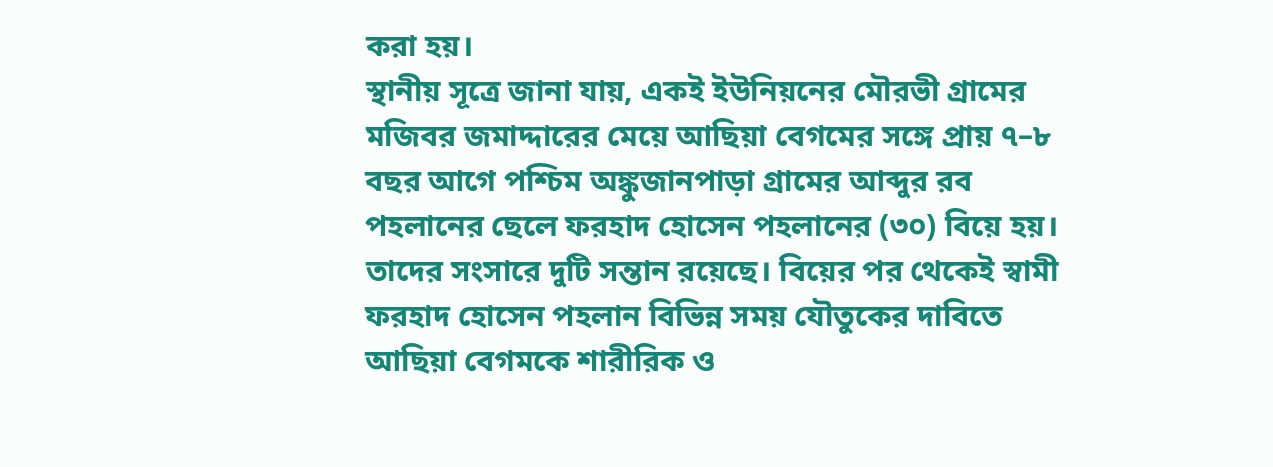করা হয়।
স্থানীয় সূত্রে জানা যায়, একই ইউনিয়নের মৌরভী গ্রামের মজিবর জমাদ্দারের মেয়ে আছিয়া বেগমের সঙ্গে প্রায় ৭–৮ বছর আগে পশ্চিম অঙ্কুজানপাড়া গ্রামের আব্দুর রব পহলানের ছেলে ফরহাদ হোসেন পহলানের (৩০) বিয়ে হয়। তাদের সংসারে দুটি সন্তান রয়েছে। বিয়ের পর থেকেই স্বামী ফরহাদ হোসেন পহলান বিভিন্ন সময় যৌতুকের দাবিতে আছিয়া বেগমকে শারীরিক ও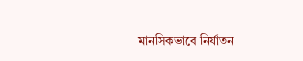মানসিকভাবে নির্যাতন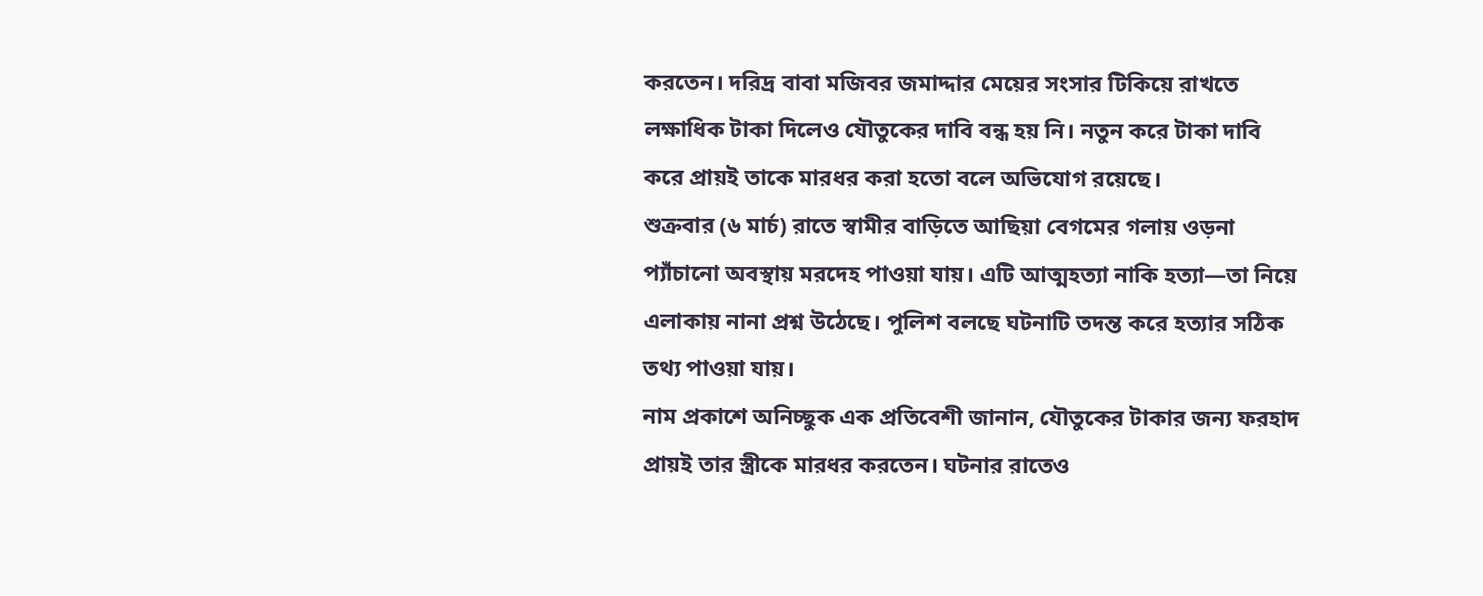করতেন। দরিদ্র বাবা মজিবর জমাদ্দার মেয়ের সংসার টিকিয়ে রাখতে লক্ষাধিক টাকা দিলেও যৌতুকের দাবি বন্ধ হয় নি। নতুন করে টাকা দাবি করে প্রায়ই তাকে মারধর করা হতো বলে অভিযোগ রয়েছে।
শুক্রবার (৬ মার্চ) রাতে স্বামীর বাড়িতে আছিয়া বেগমের গলায় ওড়না প্যাঁচানো অবস্থায় মরদেহ পাওয়া যায়। এটি আত্মহত্যা নাকি হত্যা—তা নিয়ে এলাকায় নানা প্রশ্ন উঠেছে। পুলিশ বলছে ঘটনাটি তদন্ত করে হত্যার সঠিক তথ্য পাওয়া যায়।
নাম প্রকাশে অনিচ্ছুক এক প্রতিবেশী জানান, যৌতুকের টাকার জন্য ফরহাদ প্রায়ই তার স্ত্রীকে মারধর করতেন। ঘটনার রাতেও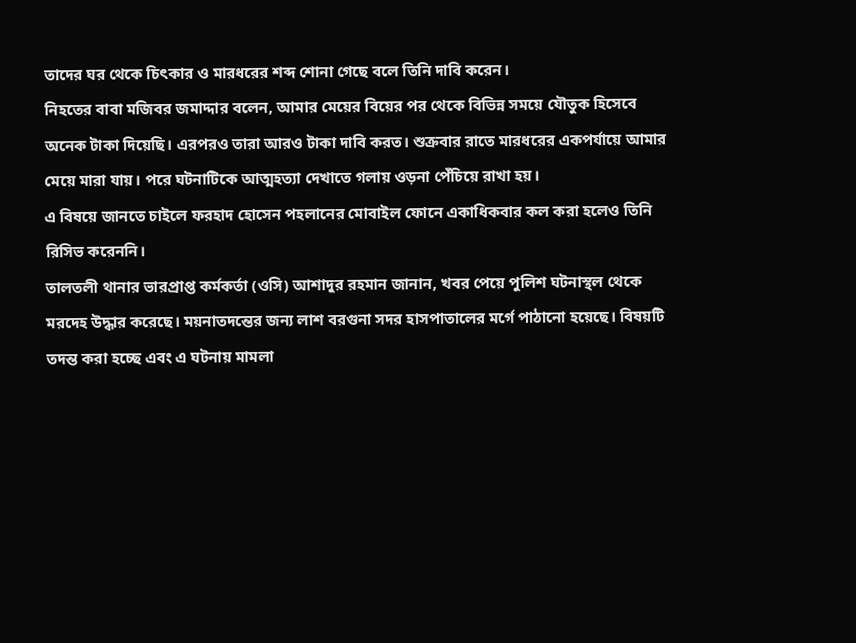তাদের ঘর থেকে চিৎকার ও মারধরের শব্দ শোনা গেছে বলে তিনি দাবি করেন।
নিহতের বাবা মজিবর জমাদ্দার বলেন, আমার মেয়ের বিয়ের পর থেকে বিভিন্ন সময়ে যৌতুক হিসেবে অনেক টাকা দিয়েছি। এরপরও তারা আরও টাকা দাবি করত। শুক্রবার রাতে মারধরের একপর্যায়ে আমার মেয়ে মারা যায়। পরে ঘটনাটিকে আত্মহত্যা দেখাতে গলায় ওড়না পেঁচিয়ে রাখা হয়।
এ বিষয়ে জানতে চাইলে ফরহাদ হোসেন পহলানের মোবাইল ফোনে একাধিকবার কল করা হলেও তিনি রিসিভ করেননি।
তালতলী থানার ভারপ্রাপ্ত কর্মকর্তা (ওসি) আশাদুর রহমান জানান, খবর পেয়ে পুলিশ ঘটনাস্থল থেকে মরদেহ উদ্ধার করেছে। ময়নাতদন্তের জন্য লাশ বরগুনা সদর হাসপাতালের মর্গে পাঠানো হয়েছে। বিষয়টি তদন্ত করা হচ্ছে এবং এ ঘটনায় মামলা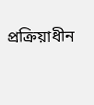প্রক্রিয়াধীন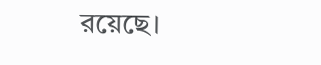রয়েছে।